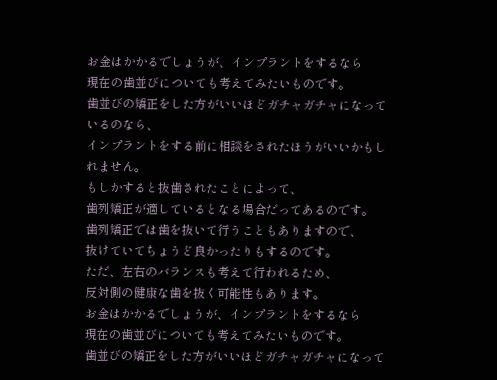お金はかかるでしょうが、インプラントをするなら
現在の歯並びについても考えてみたいものです。
歯並びの矯正をした方がいいほどガチャガチャになっているのなら、
インプラントをする前に相談をされたほうがいいかもしれません。
もしかすると抜歯されたことによって、
歯列矯正が適しているとなる場合だってあるのです。
歯列矯正では歯を抜いて行うこともありますので、
抜けていてちょうど良かったりもするのです。
ただ、左右のバランスも考えて行われるため、
反対側の健康な歯を抜く可能性もあります。
お金はかかるでしょうが、インプラントをするなら
現在の歯並びについても考えてみたいものです。
歯並びの矯正をした方がいいほどガチャガチャになって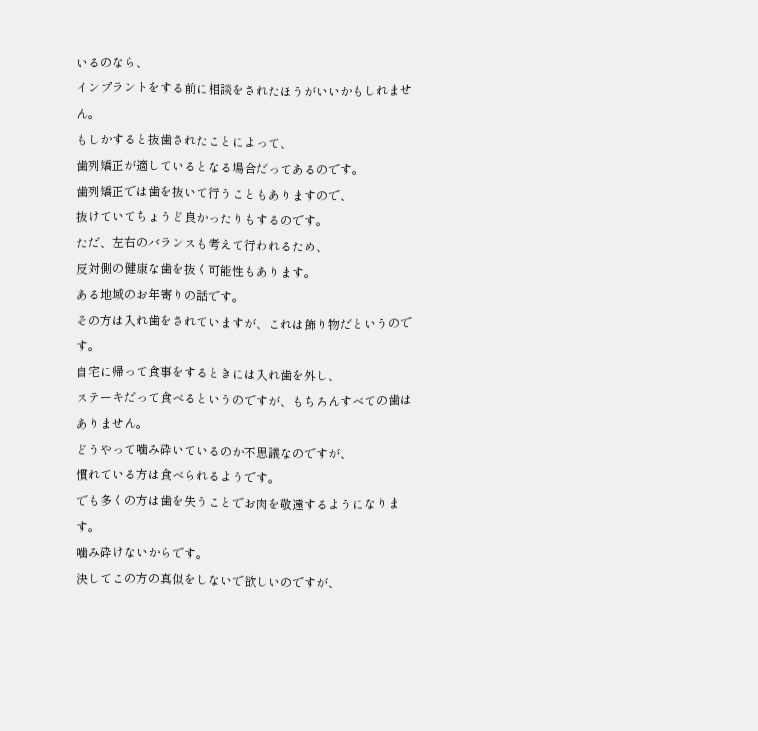いるのなら、
インプラントをする前に相談をされたほうがいいかもしれません。
もしかすると抜歯されたことによって、
歯列矯正が適しているとなる場合だってあるのです。
歯列矯正では歯を抜いて行うこともありますので、
抜けていてちょうど良かったりもするのです。
ただ、左右のバランスも考えて行われるため、
反対側の健康な歯を抜く可能性もあります。
ある地域のお年寄りの話です。
その方は入れ歯をされていますが、これは飾り物だというのです。
自宅に帰って食事をするときには入れ歯を外し、
ステーキだって食べるというのですが、もちろんすべての歯はありません。
どうやって噛み砕いているのか不思議なのですが、
慣れている方は食べられるようです。
でも多くの方は歯を失うことでお肉を敬遠するようになります。
噛み砕けないからです。
決してこの方の真似をしないで欲しいのですが、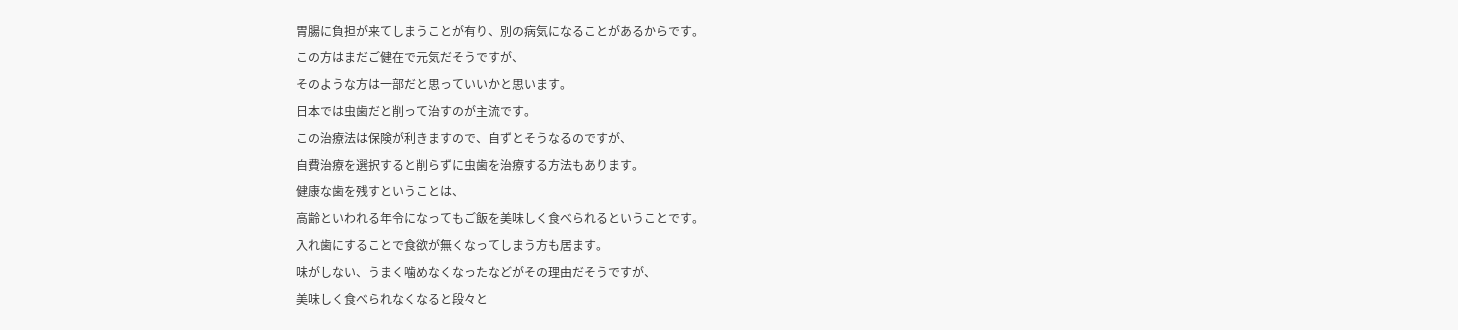胃腸に負担が来てしまうことが有り、別の病気になることがあるからです。
この方はまだご健在で元気だそうですが、
そのような方は一部だと思っていいかと思います。
日本では虫歯だと削って治すのが主流です。
この治療法は保険が利きますので、自ずとそうなるのですが、
自費治療を選択すると削らずに虫歯を治療する方法もあります。
健康な歯を残すということは、
高齢といわれる年令になってもご飯を美味しく食べられるということです。
入れ歯にすることで食欲が無くなってしまう方も居ます。
味がしない、うまく噛めなくなったなどがその理由だそうですが、
美味しく食べられなくなると段々と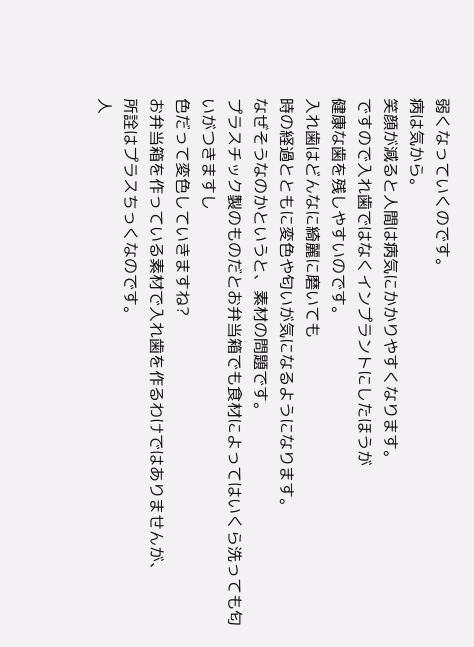弱くなっていくのです。
病は気から。
笑顔が減ると人間は病気にかかりやすくなります。
ですので入れ歯ではなくインプラントにしたほうが
健康な歯を残しやすいのです。
入れ歯はどんなに綺麗に磨いても
時の経過とともに変色や匂いが気になるようになります。
なぜそうなのかというと、素材の問題です。
プラスチック製のものだとお弁当箱でも食材によってはいくら洗っても匂いがつきますし
色だって変色していきますね?
お弁当箱を作っている素材で入れ歯を作るわけではありませんが、
所詮はプラスちっくなのです。
人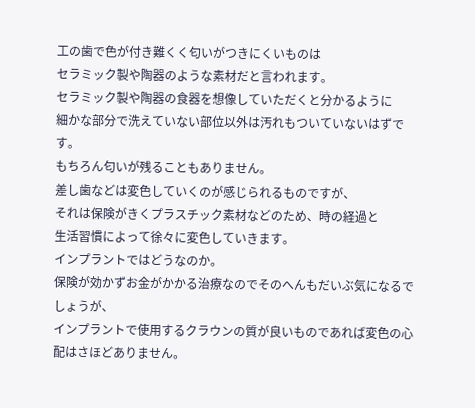工の歯で色が付き難くく匂いがつきにくいものは
セラミック製や陶器のような素材だと言われます。
セラミック製や陶器の食器を想像していただくと分かるように
細かな部分で洗えていない部位以外は汚れもついていないはずです。
もちろん匂いが残ることもありません。
差し歯などは変色していくのが感じられるものですが、
それは保険がきくプラスチック素材などのため、時の経過と
生活習慣によって徐々に変色していきます。
インプラントではどうなのか。
保険が効かずお金がかかる治療なのでそのへんもだいぶ気になるでしょうが、
インプラントで使用するクラウンの質が良いものであれば変色の心配はさほどありません。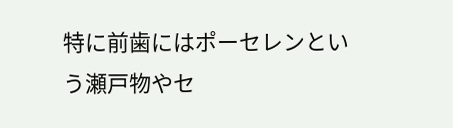特に前歯にはポーセレンという瀬戸物やセ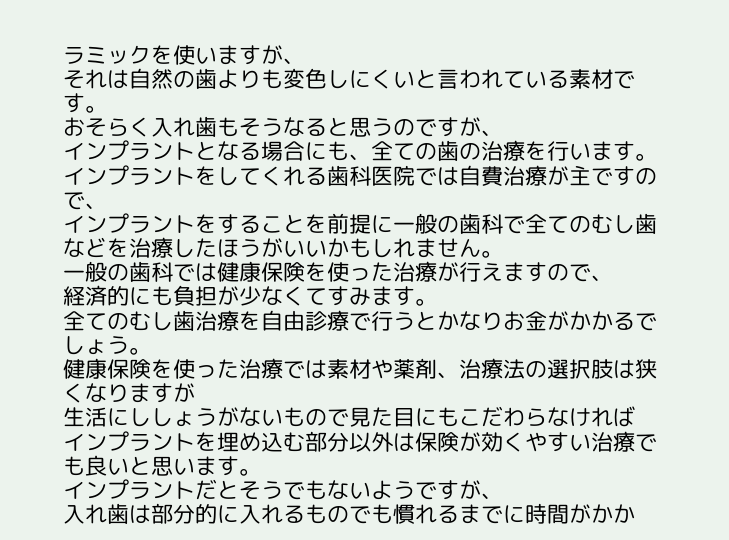ラミックを使いますが、
それは自然の歯よりも変色しにくいと言われている素材です。
おそらく入れ歯もそうなると思うのですが、
インプラントとなる場合にも、全ての歯の治療を行います。
インプラントをしてくれる歯科医院では自費治療が主ですので、
インプラントをすることを前提に一般の歯科で全てのむし歯などを治療したほうがいいかもしれません。
一般の歯科では健康保険を使った治療が行えますので、
経済的にも負担が少なくてすみます。
全てのむし歯治療を自由診療で行うとかなりお金がかかるでしょう。
健康保険を使った治療では素材や薬剤、治療法の選択肢は狭くなりますが
生活にししょうがないもので見た目にもこだわらなければ
インプラントを埋め込む部分以外は保険が効くやすい治療でも良いと思います。
インプラントだとそうでもないようですが、
入れ歯は部分的に入れるものでも慣れるまでに時間がかか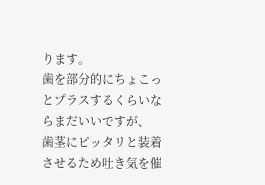ります。
歯を部分的にちょこっとプラスするくらいならまだいいですが、
歯茎にピッタリと装着させるため吐き気を催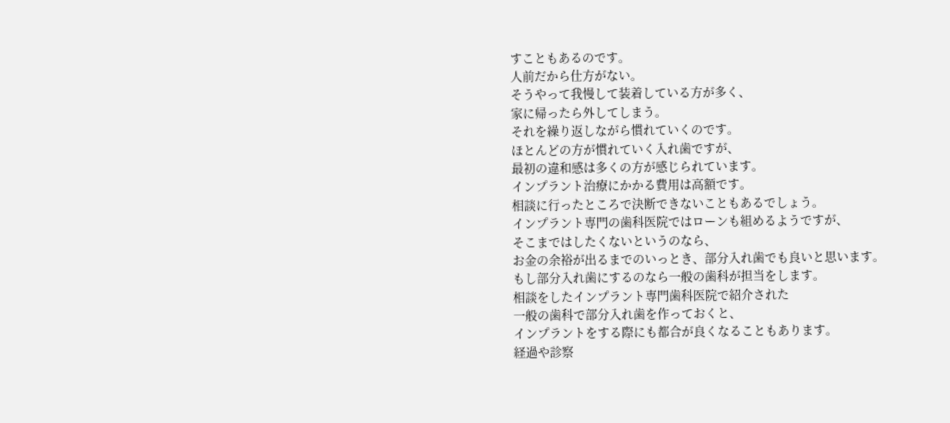すこともあるのです。
人前だから仕方がない。
そうやって我慢して装着している方が多く、
家に帰ったら外してしまう。
それを繰り返しながら慣れていくのです。
ほとんどの方が慣れていく入れ歯ですが、
最初の違和感は多くの方が感じられています。
インプラント治療にかかる費用は高額です。
相談に行ったところで決断できないこともあるでしょう。
インプラント専門の歯科医院ではローンも組めるようですが、
そこまではしたくないというのなら、
お金の余裕が出るまでのいっとき、部分入れ歯でも良いと思います。
もし部分入れ歯にするのなら一般の歯科が担当をします。
相談をしたインプラント専門歯科医院で紹介された
一般の歯科で部分入れ歯を作っておくと、
インプラントをする際にも都合が良くなることもあります。
経過や診察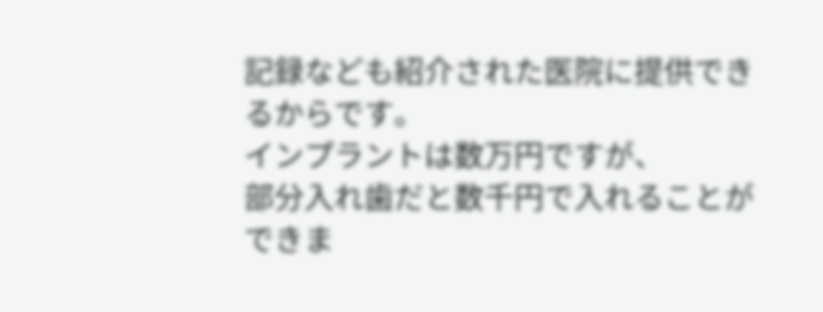記録なども紹介された医院に提供できるからです。
インプラントは数万円ですが、
部分入れ歯だと数千円で入れることができま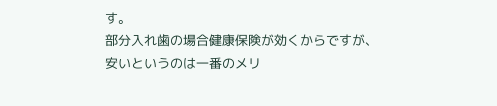す。
部分入れ歯の場合健康保険が効くからですが、
安いというのは一番のメリ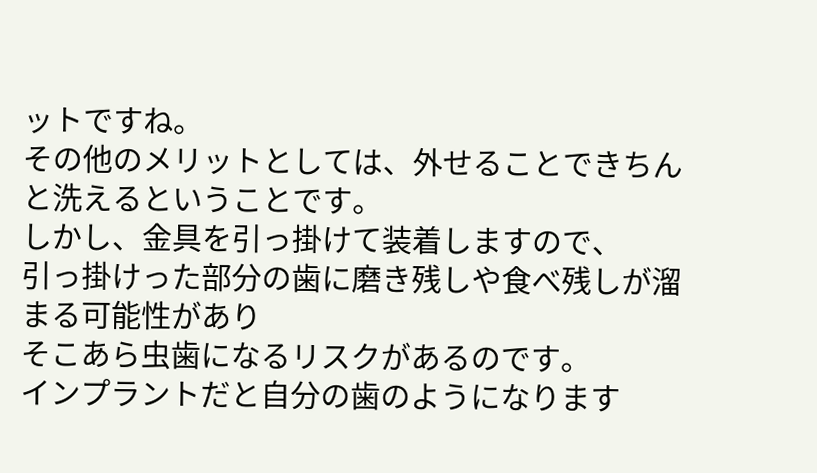ットですね。
その他のメリットとしては、外せることできちんと洗えるということです。
しかし、金具を引っ掛けて装着しますので、
引っ掛けった部分の歯に磨き残しや食べ残しが溜まる可能性があり
そこあら虫歯になるリスクがあるのです。
インプラントだと自分の歯のようになります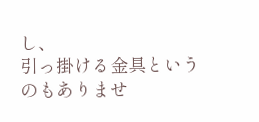し、
引っ掛ける金具というのもありませ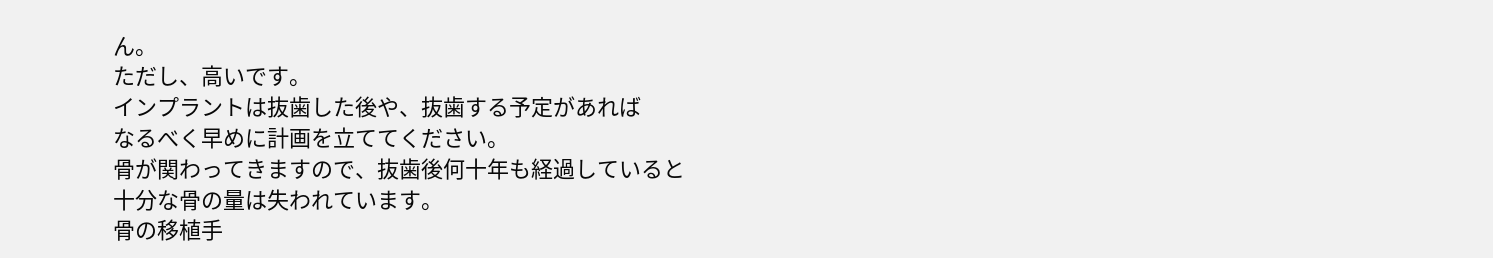ん。
ただし、高いです。
インプラントは抜歯した後や、抜歯する予定があれば
なるべく早めに計画を立ててください。
骨が関わってきますので、抜歯後何十年も経過していると
十分な骨の量は失われています。
骨の移植手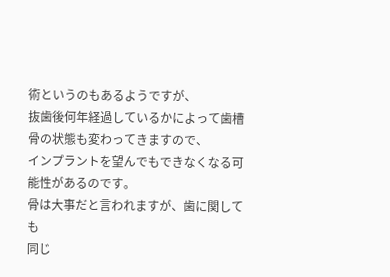術というのもあるようですが、
抜歯後何年経過しているかによって歯槽骨の状態も変わってきますので、
インプラントを望んでもできなくなる可能性があるのです。
骨は大事だと言われますが、歯に関しても
同じ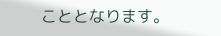こととなります。